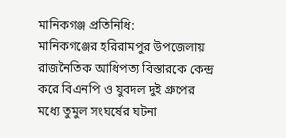মানিকগঞ্জ প্রতিনিধি:
মানিকগঞ্জের হরিরামপুর উপজেলায় রাজনৈতিক আধিপত্য বিস্তারকে কেন্দ্র করে বিএনপি ও যুবদল দুই গ্রুপের মধ্যে তুমুল সংঘর্ষের ঘটনা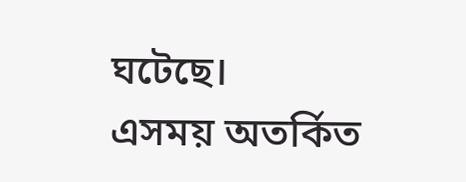ঘটেছে।
এসময় অতর্কিত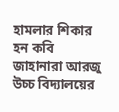হামলার শিকার হন কবি জাহানারা আরজু উচ্চ বিদ্যালয়ের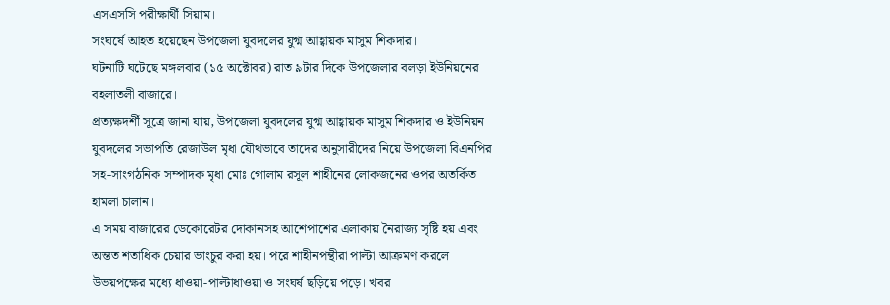এসএসসি পরীক্ষার্থী সিয়াম।
সংঘর্ষে আহত হয়েছেন উপজেলা যুবদলের যুগ্ম আহ্বায়ক মাসুম শিকদার।
ঘটনাটি ঘটেছে মঙ্গলবার (১৫ অক্টোবর) রাত ৯টার দিকে উপজেলার বলড়া ইউনিয়নের বহলাতলী বাজারে।
প্রত্যক্ষদর্শী সূত্রে জানা যায়, উপজেলা যুবদলের যুগ্ম আহ্বায়ক মাসুম শিকদার ও ইউনিয়ন যুবদলের সভাপতি রেজাউল মৃধা যৌথভাবে তাদের অনুসারীদের নিয়ে উপজেলা বিএনপির সহ-সাংগঠনিক সম্পাদক মৃধা মোঃ গোলাম রসূল শাহীনের লোকজনের ওপর অতর্কিত হামলা চালান।
এ সময় বাজারের ডেকোরেটর দোকানসহ আশেপাশের এলাকায় নৈরাজ্য সৃষ্টি হয় এবং অন্তত শতাধিক চেয়ার ভাংচুর করা হয়। পরে শাহীনপন্থীরা পাল্টা আক্রমণ করলে উভয়পক্ষের মধ্যে ধাওয়া-পাল্টাধাওয়া ও সংঘর্ষ ছড়িয়ে পড়ে। খবর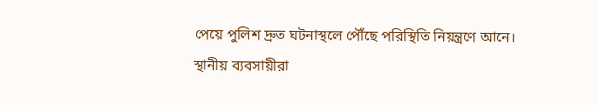পেয়ে পুলিশ দ্রুত ঘটনাস্থলে পৌঁছে পরিস্থিতি নিয়ন্ত্রণে আনে।
স্থানীয় ব্যবসায়ীরা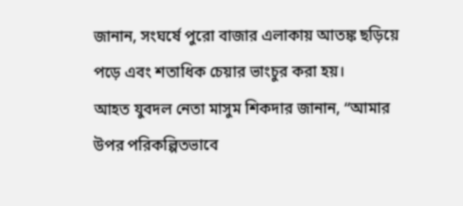জানান, সংঘর্ষে পুরো বাজার এলাকায় আতঙ্ক ছড়িয়ে পড়ে এবং শতাধিক চেয়ার ভাংচুর করা হয়।
আহত যুবদল নেতা মাসুম শিকদার জানান, “আমার উপর পরিকল্পিতভাবে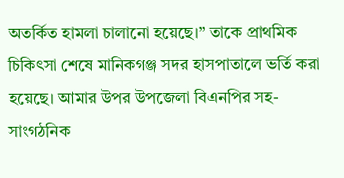অতর্কিত হামলা চালানো হয়েছে।” তাকে প্রাথমিক চিকিৎসা শেষে মানিকগঞ্জ সদর হাসপাতালে ভর্তি করা হয়েছে। আমার উপর উপজেলা বিএনপির সহ-সাংগঠনিক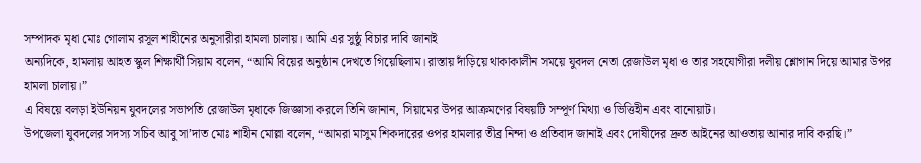সম্পাদক মৃধা মোঃ গোলাম রসূল শাহীনের অনুসারীরা হামলা চালায়। আমি এর সুষ্ঠু বিচার দাবি জানাই
অন্যদিকে, হামলায় আহত স্কুল শিক্ষার্থী সিয়াম বলেন, “আমি বিয়ের অনুষ্ঠান দেখতে গিয়েছিলাম। রাস্তায় দাঁড়িয়ে থাকাকালীন সময়ে যুবদল নেতা রেজাউল মৃধা ও তার সহযোগীরা দলীয় শ্লোগান দিয়ে আমার উপর হামলা চালায়।”
এ বিষয়ে বলড়া ইউনিয়ন যুবদলের সভাপতি রেজাউল মৃধাকে জিজ্ঞাসা করলে তিনি জানান, সিয়ামের উপর আক্রমণের বিষয়টি সম্পূর্ণ মিথ্যা ও ভিত্তিহীন এবং বানোয়াট।
উপজেলা যুবদলের সদস্য সচিব আবু সা’দাত মোঃ শাহীন মোল্লা বলেন, “আমরা মাসুম শিকদারের ওপর হামলার তীব্র নিন্দা ও প্রতিবাদ জানাই এবং দোষীদের দ্রুত আইনের আওতায় আনার দাবি করছি।”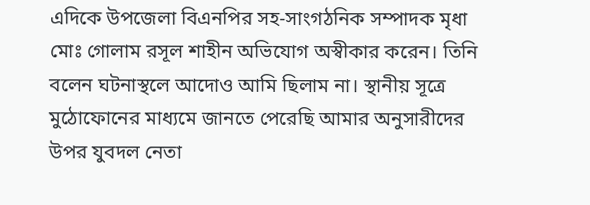এদিকে উপজেলা বিএনপির সহ-সাংগঠনিক সম্পাদক মৃধা মোঃ গোলাম রসূল শাহীন অভিযোগ অস্বীকার করেন। তিনি বলেন ঘটনাস্থলে আদোও আমি ছিলাম না। স্থানীয় সূত্রে মুঠোফোনের মাধ্যমে জানতে পেরেছি আমার অনুসারীদের উপর যুবদল নেতা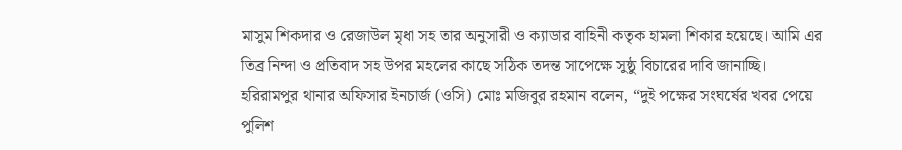মাসুম শিকদার ও রেজাউল মৃধা সহ তার অনুসারী ও ক্যাডার বাহিনী কতৃক হামলা শিকার হয়েছে। আমি এর তিব্র নিন্দা ও প্রতিবাদ সহ উপর মহলের কাছে সঠিক তদন্ত সাপেক্ষে সুষ্ঠু বিচারের দাবি জানাচ্ছি।
হরিরামপুর থানার অফিসার ইনচার্জ (ওসি) মোঃ মজিবুর রহমান বলেন, “দুই পক্ষের সংঘর্ষের খবর পেয়ে পুলিশ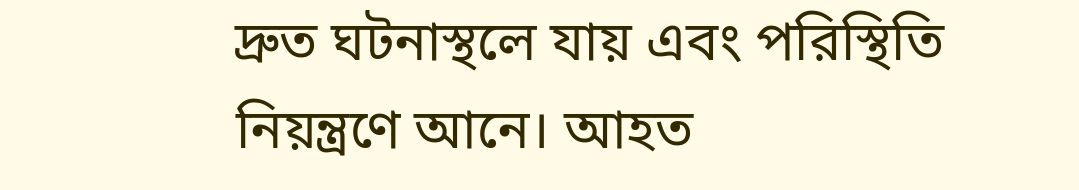দ্রুত ঘটনাস্থলে যায় এবং পরিস্থিতি নিয়ন্ত্রণে আনে। আহত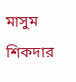মাসুম শিকদার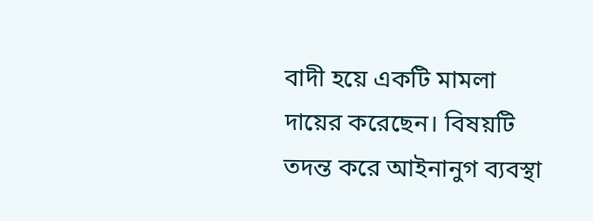বাদী হয়ে একটি মামলা দায়ের করেছেন। বিষয়টি তদন্ত করে আইনানুগ ব্যবস্থা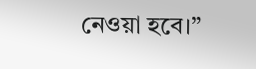নেওয়া হবে।”